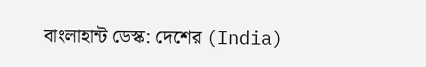বাংলাহান্ট ডেস্ক: দেশের (India)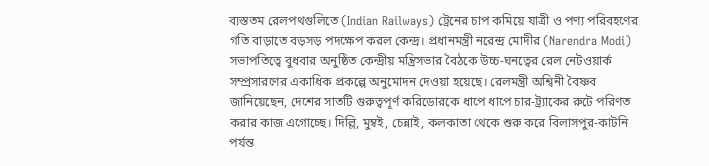ব্যস্ততম রেলপথগুলিতে (Indian Railways) ট্রেনের চাপ কমিয়ে যাত্রী ও পণ্য পরিবহণের গতি বাড়াতে বড়সড় পদক্ষেপ করল কেন্দ্র। প্রধানমন্ত্রী নরেন্দ্র মোদীর (Narendra Modi) সভাপতিত্বে বুধবার অনুষ্ঠিত কেন্দ্রীয় মন্ত্রিসভার বৈঠকে উচ্চ-ঘনত্বের রেল নেটওয়ার্ক সম্প্রসারণের একাধিক প্রকল্পে অনুমোদন দেওয়া হয়েছে। রেলমন্ত্রী অশ্বিনী বৈষ্ণব জানিয়েছেন, দেশের সাতটি গুরুত্বপূর্ণ করিডোরকে ধাপে ধাপে চার-ট্র্যাকের রুটে পরিণত করার কাজ এগোচ্ছে। দিল্লি, মুম্বই, চেন্নাই, কলকাতা থেকে শুরু করে বিলাসপুর-কাটনি পর্যন্ত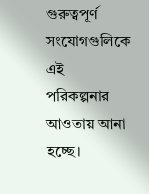গুরুত্বপূর্ণ সংযোগগুলিকে এই পরিকল্পনার আওতায় আনা হচ্ছে।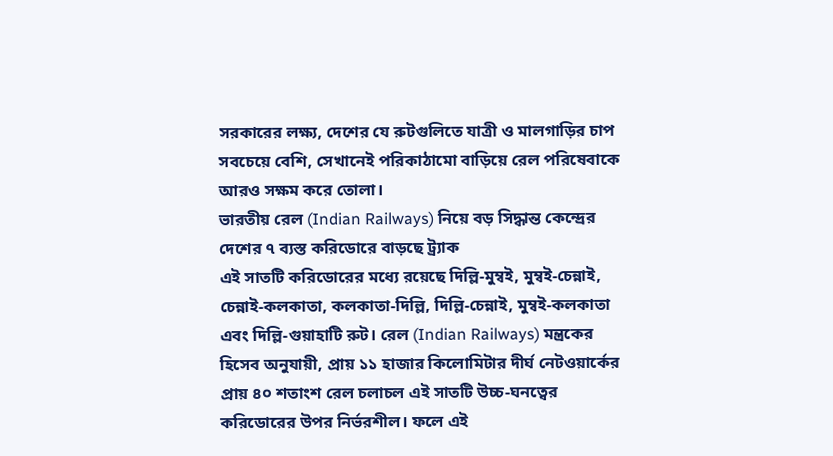সরকারের লক্ষ্য, দেশের যে রুটগুলিতে যাত্রী ও মালগাড়ির চাপ সবচেয়ে বেশি, সেখানেই পরিকাঠামো বাড়িয়ে রেল পরিষেবাকে আরও সক্ষম করে তোলা।
ভারতীয় রেল (Indian Railways) নিয়ে বড় সিদ্ধান্ত কেন্দ্রের দেশের ৭ ব্যস্ত করিডোরে বাড়ছে ট্র্যাক
এই সাতটি করিডোরের মধ্যে রয়েছে দিল্লি-মুম্বই, মুম্বই-চেন্নাই, চেন্নাই-কলকাতা, কলকাতা-দিল্লি, দিল্লি-চেন্নাই, মুম্বই-কলকাতা এবং দিল্লি-গুয়াহাটি রুট। রেল (Indian Railways) মন্ত্রকের হিসেব অনুযায়ী, প্রায় ১১ হাজার কিলোমিটার দীর্ঘ নেটওয়ার্কের প্রায় ৪০ শতাংশ রেল চলাচল এই সাতটি উচ্চ-ঘনত্বের করিডোরের উপর নির্ভরশীল। ফলে এই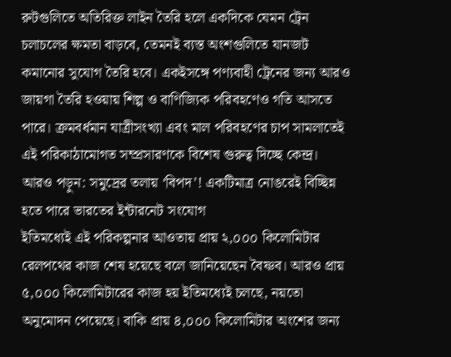রুটগুলিতে অতিরিক্ত লাইন তৈরি হলে একদিকে যেমন ট্রেন চলাচলের ক্ষমতা বাড়বে, তেমনই ব্যস্ত অংশগুলিতে যানজট কমানোর সুযোগ তৈরি হবে। একইসঙ্গে পণ্যবাহী ট্রেনের জন্য আরও জায়গা তৈরি হওয়ায় শিল্প ও বাণিজ্যিক পরিবহণেও গতি আসতে পারে। ক্রমবর্ধমান যাত্রীসংখ্যা এবং মাল পরিবহণের চাপ সামলাতেই এই পরিকাঠামোগত সম্প্রসারণকে বিশেষ গুরুত্ব দিচ্ছে কেন্দ্র।
আরও পড়ুন: সমুদ্রের তলায় ‘বিপদ’! একটিমাত্র নোঙরেই বিচ্ছিন্ন হতে পারে ভারতের ইন্টারনেট সংযোগ
ইতিমধ্যেই এই পরিকল্পনার আওতায় প্রায় ২,০০০ কিলোমিটার রেলপথের কাজ শেষ হয়েছে বলে জানিয়েছেন বৈষ্ণব। আরও প্রায় ৫,০০০ কিলোমিটারের কাজ হয় ইতিমধ্যেই চলছে, নয়তো অনুমোদন পেয়েছে। বাকি প্রায় ৪,০০০ কিলোমিটার অংশের জন্য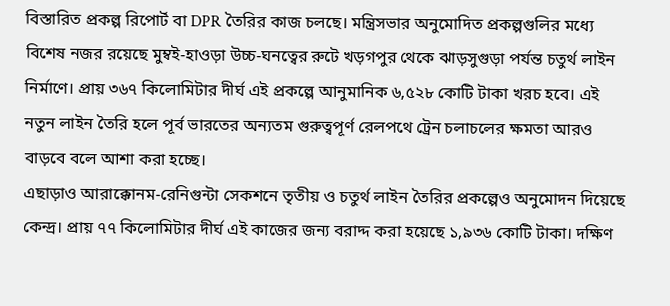বিস্তারিত প্রকল্প রিপোর্ট বা DPR তৈরির কাজ চলছে। মন্ত্রিসভার অনুমোদিত প্রকল্পগুলির মধ্যে বিশেষ নজর রয়েছে মুম্বই-হাওড়া উচ্চ-ঘনত্বের রুটে খড়গপুর থেকে ঝাড়সুগুড়া পর্যন্ত চতুর্থ লাইন নির্মাণে। প্রায় ৩৬৭ কিলোমিটার দীর্ঘ এই প্রকল্পে আনুমানিক ৬,৫২৮ কোটি টাকা খরচ হবে। এই নতুন লাইন তৈরি হলে পূর্ব ভারতের অন্যতম গুরুত্বপূর্ণ রেলপথে ট্রেন চলাচলের ক্ষমতা আরও বাড়বে বলে আশা করা হচ্ছে।
এছাড়াও আরাক্কোনম-রেনিগুন্টা সেকশনে তৃতীয় ও চতুর্থ লাইন তৈরির প্রকল্পেও অনুমোদন দিয়েছে কেন্দ্র। প্রায় ৭৭ কিলোমিটার দীর্ঘ এই কাজের জন্য বরাদ্দ করা হয়েছে ১,৯৩৬ কোটি টাকা। দক্ষিণ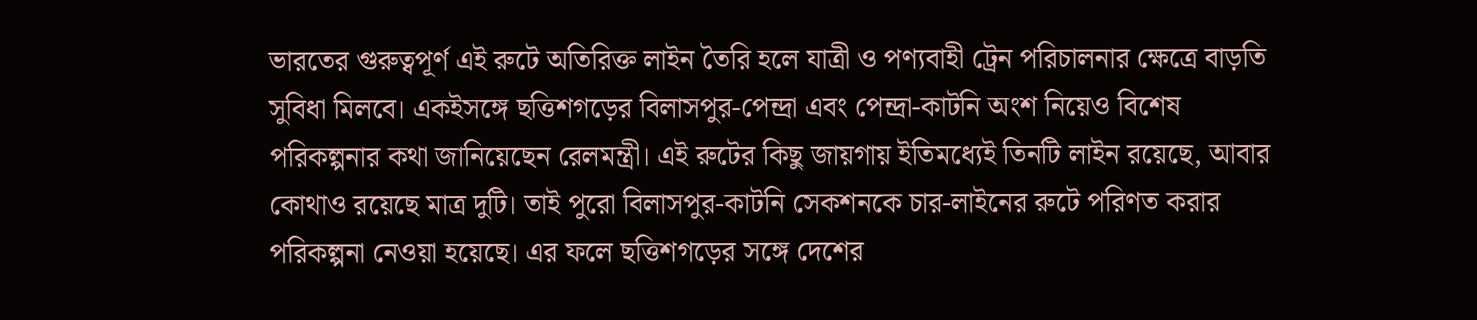ভারতের গুরুত্বপূর্ণ এই রুটে অতিরিক্ত লাইন তৈরি হলে যাত্রী ও পণ্যবাহী ট্রেন পরিচালনার ক্ষেত্রে বাড়তি সুবিধা মিলবে। একইসঙ্গে ছত্তিশগড়ের বিলাসপুর-পেন্দ্রা এবং পেন্দ্রা-কাটনি অংশ নিয়েও বিশেষ পরিকল্পনার কথা জানিয়েছেন রেলমন্ত্রী। এই রুটের কিছু জায়গায় ইতিমধ্যেই তিনটি লাইন রয়েছে, আবার কোথাও রয়েছে মাত্র দুটি। তাই পুরো বিলাসপুর-কাটনি সেকশনকে চার-লাইনের রুটে পরিণত করার পরিকল্পনা নেওয়া হয়েছে। এর ফলে ছত্তিশগড়ের সঙ্গে দেশের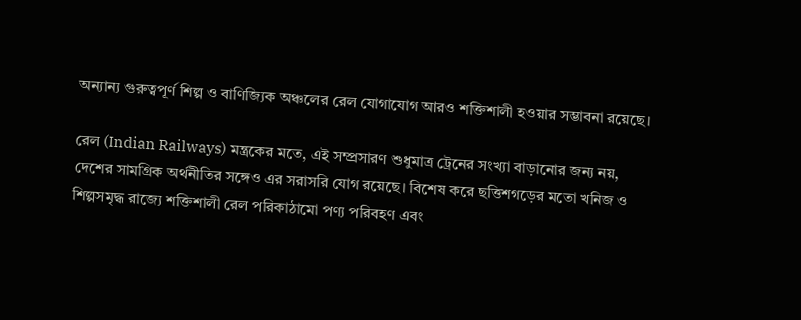অন্যান্য গুরুত্বপূর্ণ শিল্প ও বাণিজ্যিক অঞ্চলের রেল যোগাযোগ আরও শক্তিশালী হওয়ার সম্ভাবনা রয়েছে।

রেল (Indian Railways) মন্ত্রকের মতে, এই সম্প্রসারণ শুধুমাত্র ট্রেনের সংখ্যা বাড়ানোর জন্য নয়, দেশের সামগ্রিক অর্থনীতির সঙ্গেও এর সরাসরি যোগ রয়েছে। বিশেষ করে ছত্তিশগড়ের মতো খনিজ ও শিল্পসমৃদ্ধ রাজ্যে শক্তিশালী রেল পরিকাঠামো পণ্য পরিবহণ এবং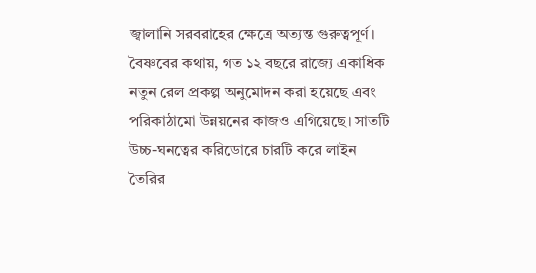জ্বালানি সরবরাহের ক্ষেত্রে অত্যন্ত গুরুত্বপূর্ণ। বৈষ্ণবের কথায়, গত ১২ বছরে রাজ্যে একাধিক নতুন রেল প্রকল্প অনুমোদন করা হয়েছে এবং পরিকাঠামো উন্নয়নের কাজও এগিয়েছে। সাতটি উচ্চ-ঘনত্বের করিডোরে চারটি করে লাইন তৈরির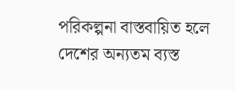পরিকল্পনা বাস্তবায়িত হলে দেশের অন্যতম ব্যস্ত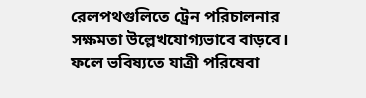রেলপথগুলিতে ট্রেন পরিচালনার সক্ষমতা উল্লেখযোগ্যভাবে বাড়বে। ফলে ভবিষ্যতে যাত্রী পরিষেবা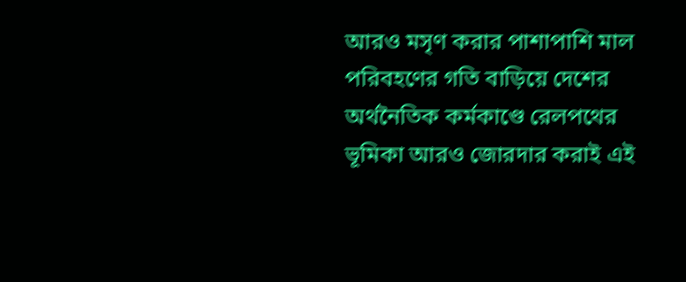আরও মসৃণ করার পাশাপাশি মাল পরিবহণের গতি বাড়িয়ে দেশের অর্থনৈতিক কর্মকাণ্ডে রেলপথের ভূমিকা আরও জোরদার করাই এই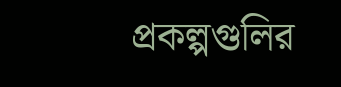প্রকল্পগুলির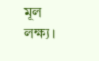মূল লক্ষ্য।